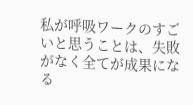私が呼吸ワークのすごいと思うことは、失敗がなく全てが成果になる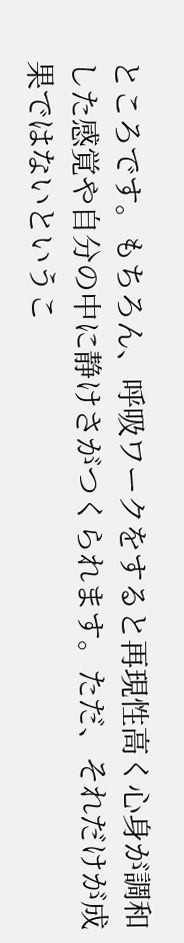ところです。もちろん、呼吸ワークをすると再現性高く心身が調和した感覚や自分の中に静けさがつくられます。ただ、それだけが成果ではないというこ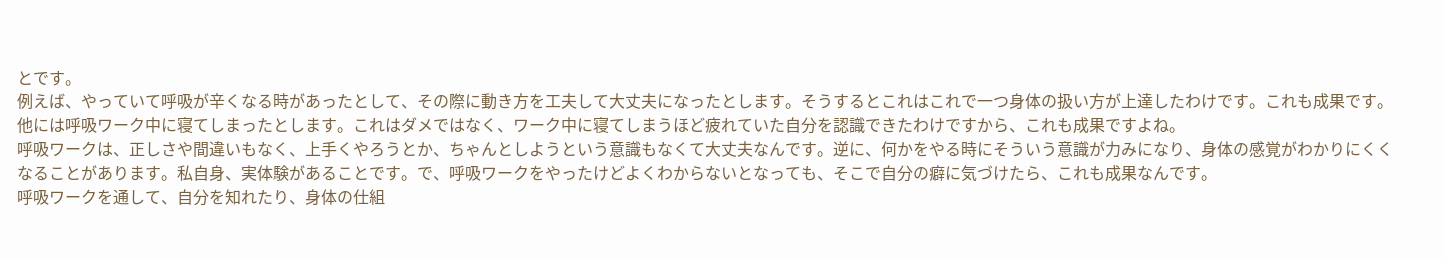とです。
例えば、やっていて呼吸が辛くなる時があったとして、その際に動き方を工夫して大丈夫になったとします。そうするとこれはこれで一つ身体の扱い方が上達したわけです。これも成果です。
他には呼吸ワーク中に寝てしまったとします。これはダメではなく、ワーク中に寝てしまうほど疲れていた自分を認識できたわけですから、これも成果ですよね。
呼吸ワークは、正しさや間違いもなく、上手くやろうとか、ちゃんとしようという意識もなくて大丈夫なんです。逆に、何かをやる時にそういう意識が力みになり、身体の感覚がわかりにくくなることがあります。私自身、実体験があることです。で、呼吸ワークをやったけどよくわからないとなっても、そこで自分の癖に気づけたら、これも成果なんです。
呼吸ワークを通して、自分を知れたり、身体の仕組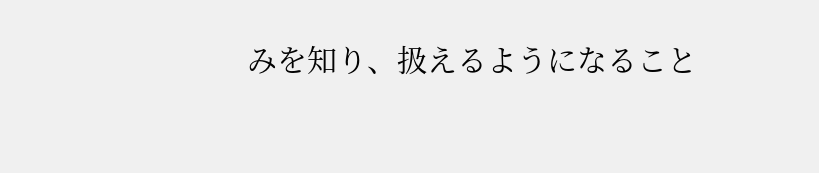みを知り、扱えるようになること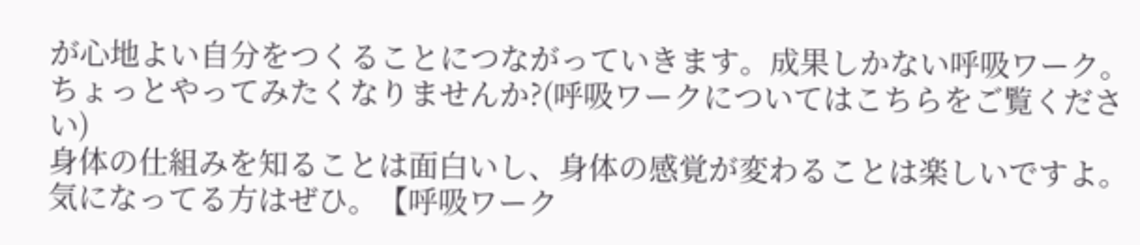が心地よい自分をつくることにつながっていきます。成果しかない呼吸ワーク。ちょっとやってみたくなりませんか?(呼吸ワークについてはこちらをご覧ください)
身体の仕組みを知ることは面白いし、身体の感覚が変わることは楽しいですよ。気になってる方はぜひ。【呼吸ワーク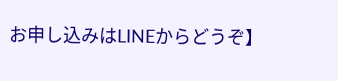お申し込みはLINEからどうぞ】